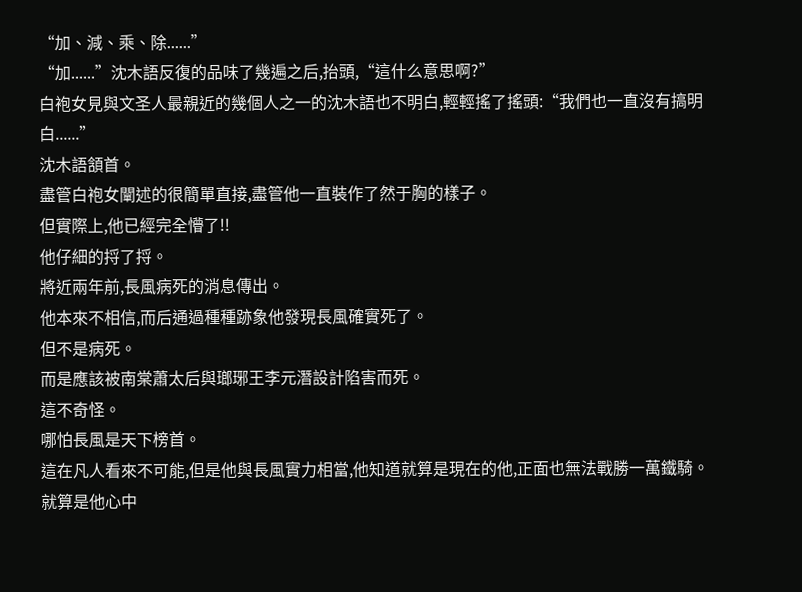“加、減、乘、除......”
“加......”沈木語反復的品味了幾遍之后,抬頭,“這什么意思啊?”
白袍女見與文圣人最親近的幾個人之一的沈木語也不明白,輕輕搖了搖頭:“我們也一直沒有搞明白......”
沈木語頷首。
盡管白袍女闡述的很簡單直接,盡管他一直裝作了然于胸的樣子。
但實際上,他已經完全懵了!!
他仔細的捋了捋。
將近兩年前,長風病死的消息傳出。
他本來不相信,而后通過種種跡象他發現長風確實死了。
但不是病死。
而是應該被南棠蕭太后與瑯琊王李元潛設計陷害而死。
這不奇怪。
哪怕長風是天下榜首。
這在凡人看來不可能,但是他與長風實力相當,他知道就算是現在的他,正面也無法戰勝一萬鐵騎。
就算是他心中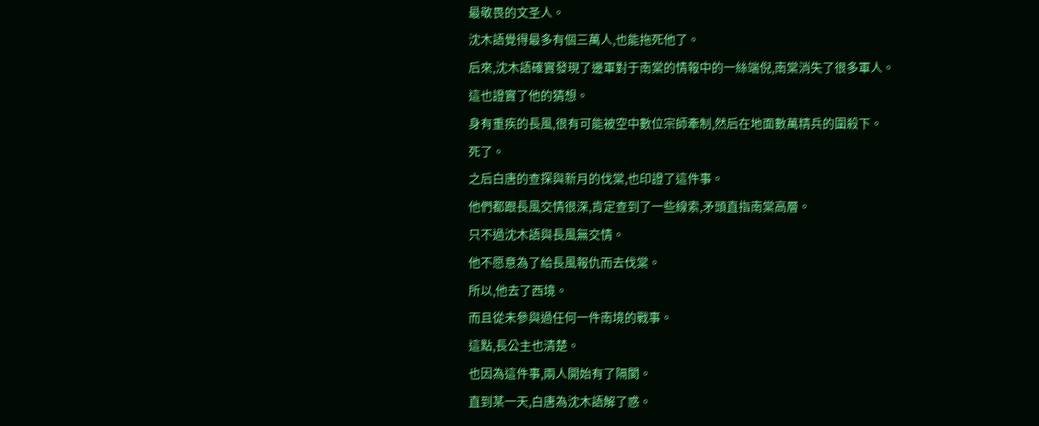最敬畏的文圣人。
沈木語覺得最多有個三萬人,也能拖死他了。
后來,沈木語確實發現了邊軍對于南棠的情報中的一絲端倪,南棠消失了很多軍人。
這也證實了他的猜想。
身有重疾的長風,很有可能被空中數位宗師牽制,然后在地面數萬精兵的圍殺下。
死了。
之后白唐的查探與新月的伐棠,也印證了這件事。
他們都跟長風交情很深,肯定查到了一些線索,矛頭直指南棠高層。
只不過沈木語與長風無交情。
他不愿意為了給長風報仇而去伐棠。
所以,他去了西境。
而且從未參與過任何一件南境的戰事。
這點,長公主也清楚。
也因為這件事,兩人開始有了隔閡。
直到某一天,白唐為沈木語解了惑。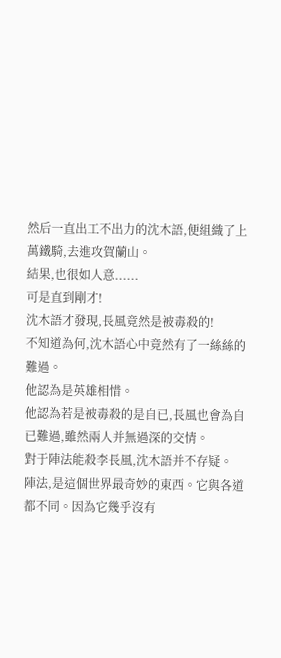然后一直出工不出力的沈木語,便組織了上萬鐵騎,去進攻賀蘭山。
結果,也很如人意......
可是直到剛才!
沈木語才發現,長風竟然是被毒殺的!
不知道為何,沈木語心中竟然有了一絲絲的難過。
他認為是英雄相惜。
他認為若是被毒殺的是自已,長風也會為自已難過,雖然兩人并無過深的交情。
對于陣法能殺李長風,沈木語并不存疑。
陣法,是這個世界最奇妙的東西。它與各道都不同。因為它幾乎沒有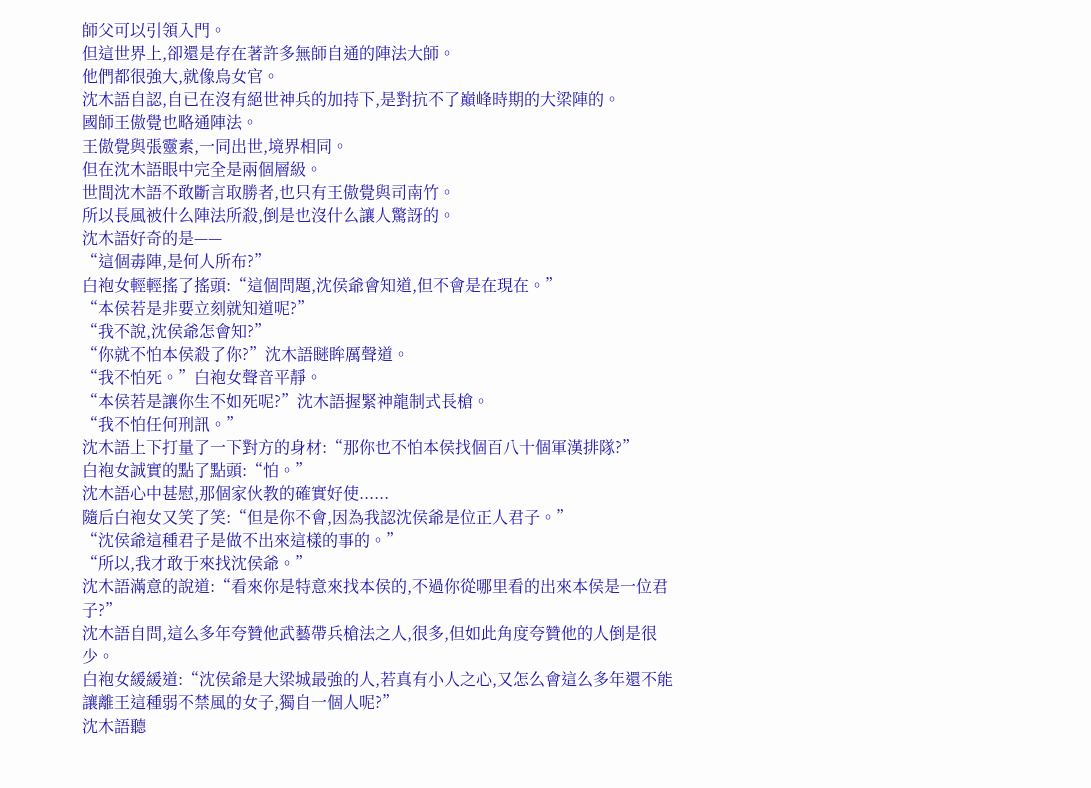師父可以引領入門。
但這世界上,卻還是存在著許多無師自通的陣法大師。
他們都很強大,就像烏女官。
沈木語自認,自已在沒有絕世神兵的加持下,是對抗不了巔峰時期的大梁陣的。
國師王傲覺也略通陣法。
王傲覺與張靈素,一同出世,境界相同。
但在沈木語眼中完全是兩個層級。
世間沈木語不敢斷言取勝者,也只有王傲覺與司南竹。
所以長風被什么陣法所殺,倒是也沒什么讓人驚訝的。
沈木語好奇的是——
“這個毒陣,是何人所布?”
白袍女輕輕搖了搖頭:“這個問題,沈侯爺會知道,但不會是在現在。”
“本侯若是非要立刻就知道呢?”
“我不說,沈侯爺怎會知?”
“你就不怕本侯殺了你?”沈木語瞇眸厲聲道。
“我不怕死。”白袍女聲音平靜。
“本侯若是讓你生不如死呢?”沈木語握緊神龍制式長槍。
“我不怕任何刑訊。”
沈木語上下打量了一下對方的身材:“那你也不怕本侯找個百八十個軍漢排隊?”
白袍女誠實的點了點頭:“怕。”
沈木語心中甚慰,那個家伙教的確實好使......
隨后白袍女又笑了笑:“但是你不會,因為我認沈侯爺是位正人君子。”
“沈侯爺這種君子是做不出來這樣的事的。”
“所以,我才敢于來找沈侯爺。”
沈木語滿意的說道:“看來你是特意來找本侯的,不過你從哪里看的出來本侯是一位君子?”
沈木語自問,這么多年夸贊他武藝帶兵槍法之人,很多,但如此角度夸贊他的人倒是很少。
白袍女緩緩道:“沈侯爺是大梁城最強的人,若真有小人之心,又怎么會這么多年還不能讓離王這種弱不禁風的女子,獨自一個人呢?”
沈木語聽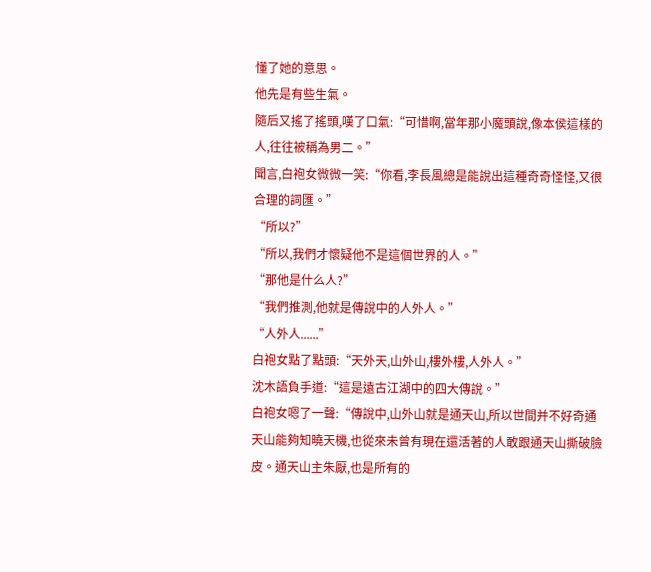懂了她的意思。
他先是有些生氣。
隨后又搖了搖頭,嘆了口氣:“可惜啊,當年那小魔頭說,像本侯這樣的人,往往被稱為男二。”
聞言,白袍女微微一笑:“你看,李長風總是能說出這種奇奇怪怪,又很合理的詞匯。”
“所以?”
“所以,我們才懷疑他不是這個世界的人。”
“那他是什么人?”
“我們推測,他就是傳說中的人外人。”
“人外人......”
白袍女點了點頭:“天外天,山外山,樓外樓,人外人。”
沈木語負手道:“這是遠古江湖中的四大傳說。”
白袍女嗯了一聲:“傳說中,山外山就是通天山,所以世間并不好奇通天山能夠知曉天機,也從來未曾有現在還活著的人敢跟通天山撕破臉皮。通天山主朱厭,也是所有的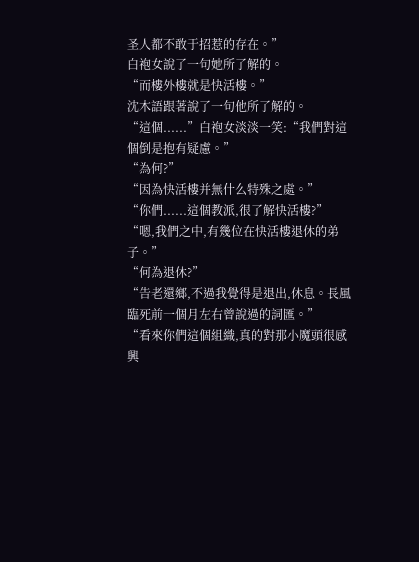圣人都不敢于招惹的存在。”
白袍女說了一句她所了解的。
“而樓外樓就是快活樓。”
沈木語跟著說了一句他所了解的。
“這個......”白袍女淡淡一笑:“我們對這個倒是抱有疑慮。”
“為何?”
“因為快活樓并無什么特殊之處。”
“你們......這個教派,很了解快活樓?”
“嗯,我們之中,有幾位在快活樓退休的弟子。”
“何為退休?”
“告老還鄉,不過我覺得是退出,休息。長風臨死前一個月左右曾說過的詞匯。”
“看來你們這個組織,真的對那小魔頭很感興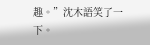趣。”沈木語笑了一下。